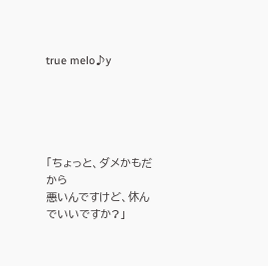true melo♪y





「ちょっと、ダメかもだから
悪いんですけど、休んでいいですか?」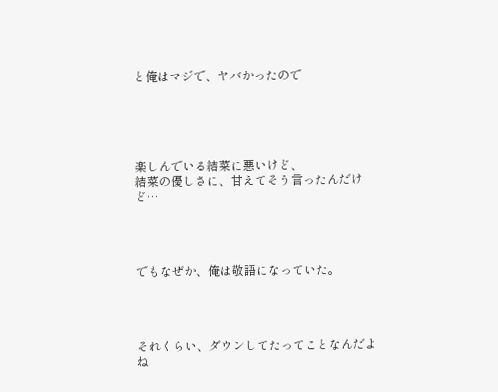と俺はマジで、ヤバかったので





楽しんでいる結菜に悪いけど、
結菜の優しさに、甘えてそう言ったんだけど…




でもなぜか、俺は敬語になっていた。




それくらい、ダウンしてたってことなんだよね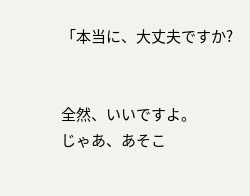「本当に、大丈夫ですか?


全然、いいですよ。
じゃあ、あそこ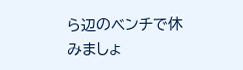ら辺のベンチで休みましょ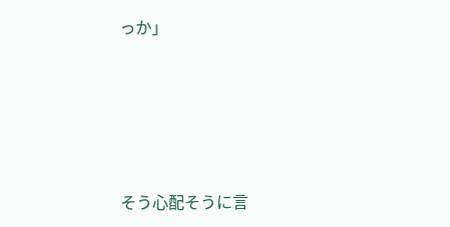っか」





そう心配そうに言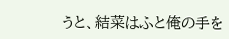うと、結菜はふと俺の手を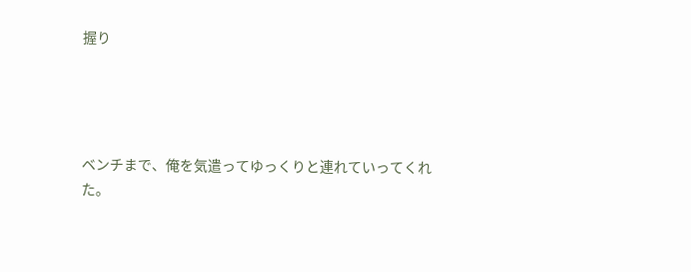握り




ベンチまで、俺を気遣ってゆっくりと連れていってくれた。